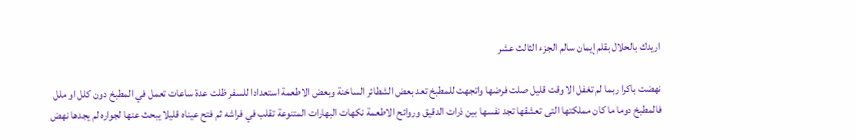اريدك بالحلال بقلم إيمان سالم الجزء الثالث عشر

نهضت باكرا ربما لم تغفل الا وقت قليل صلت فرضها واتجهت للمطبخ تعد بعض الشطائر الساخنة وبعض الاطعمة استعدادا للسفر ظلت عدة ساعات تعمل في المطبخ دون كلل او ملل فالمطبخ دوما ما كان مملكتها التى تعشقها تجد نفسها بين ذرات الدقيق وروائح الاطعمة نكهات البهارات المتنوعة تقلب في فراشه ثم فتح عيناه قليلا يبحث عنها لجواره لم يجدها نهض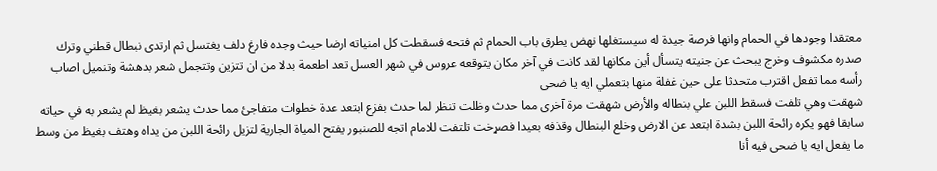معتقدا وجودها في الحمام وانها فرصة جيدة له سيستغلها نهض يطرق باب الحمام ثم فتحه فسقطت كل امنياته ارضا حيث وجده فارغ دلف يغتسل ثم ارتدى نبطال قطني وترك صدره مكشوف وخرج يبحث عن جنيته يتسأل أين مكانها لقد كانت في آخر مكان يتوقعه عروس في شهر العسل تعد اطعمة بدلا من ان تتزين وتتجمل شعر بدهشة وتنميل اصاب رأسه مما تفعل اقترب متحدثا على حين غفلة منها بتعملي ايه يا ضحى
شهقت وهي تلفت فسقط اللبن علي بنطاله والأرض شهقت مرة آخرى مما حدث وظلت تنظر لما حدث بفزع ابتعد عدة خطوات متفاجئ مما حدث يشعر بغيظ لم يشعر به في حياته سابقا فهو يكره رائحة اللبن بشدة ابتعد عن الارض وخلع البنطال وقذفه بعيدا فصړخت تلتفت للامام اتجه للصنبور يفتح المياة الجارية لتزيل رائحة اللبن من يداه وهتف بغيظ من وسط ما يفعل ايه يا ضحى فيه أنا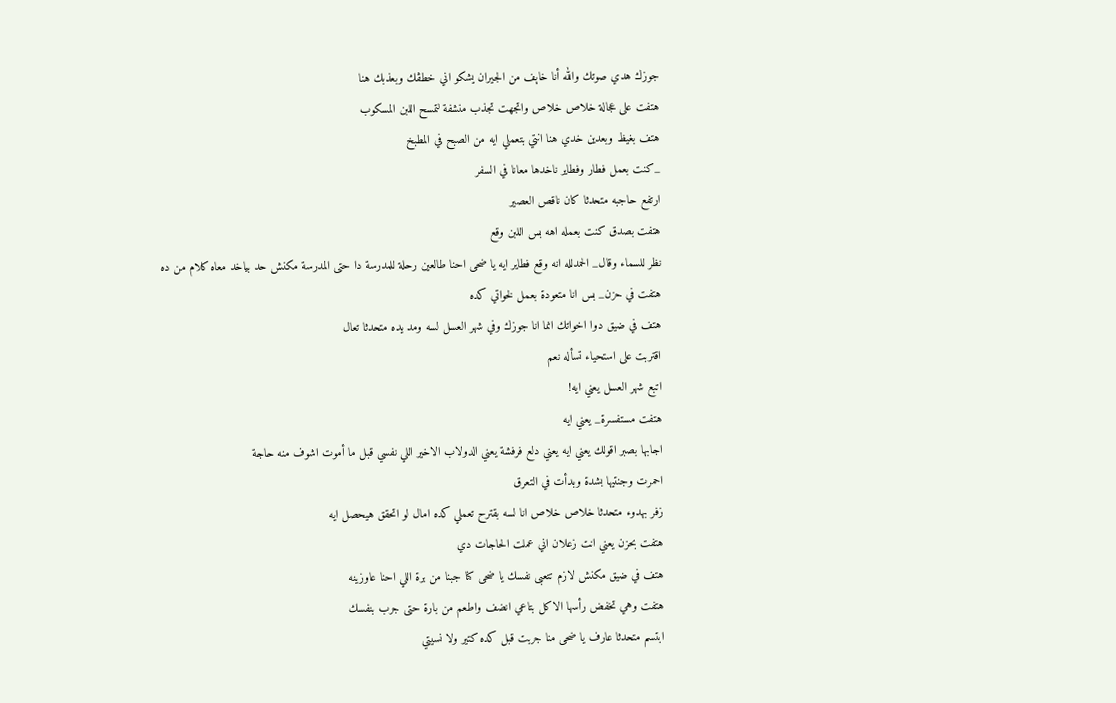جوزك هدي صوتك والله أنا خاېف من الجيران يشكو اني خطڤك وبعذبك هنا
هتفت على عجالة خلاص خلاص واتجهت تجذب منشفة لتمسح اللبن المسكوب
هتف بغيظ وبعدين خدي هنا انتي بتعملي ايه من الصبح في المطبخ
_كنت بعمل فطار وفطاير ناخدها معانا في السفر
ارتفع حاجبه متحدثا كان ناقص العصير
هتفت بصدق كنت بعمله اهه بس اللبن وقع
نظر للسماء وقال_ الحمدلله انه وقع فطاير ايه يا ضحى احنا طالعين رحلة للمدرسة دا حتى المدرسة مكنش حد بياخد معاه كلام من ده
هتفت في حزن_ بس انا متعودة بعمل لخواتي كده
هتف في ضيق دوا اخواتك انما انا جوزك وفي شهر العسل لسه ومد يده متحدثا تعال
اقتربت على استحياء تسأله نعم
اتبع شهر العسل يعني ايه!
هتفت مستفسرة_ يعني ايه
اجابها بصبر اقولك يعني ايه يعني دلع فرفشة يعني الدولاب الاخير اللي نفسي قبل ما أموت اشوف منه حاجة
احمرت وجنتيها بشدة وبدأت في التعرق
زفر بهدوء متحدثا خلاص خلاص انا لسه بقترح تعملي كده امال لو اتحقق هيحصل ايه
هتفت بحزن يعني انت زعلان اني عملت الحاجات دي
هتف في ضيق مكنش لازم تتعبى نفسك يا ضحى كنا جبنا من برة اللي احنا عاوزينه
هتفت وهي تخفض رأسها الاكل بتاعي انضف واطعم من بارة حتى جرب بنفسك
ابتسم متحدثا عارف يا ضحى منا جربت قبل كده كتير ولا نسيتي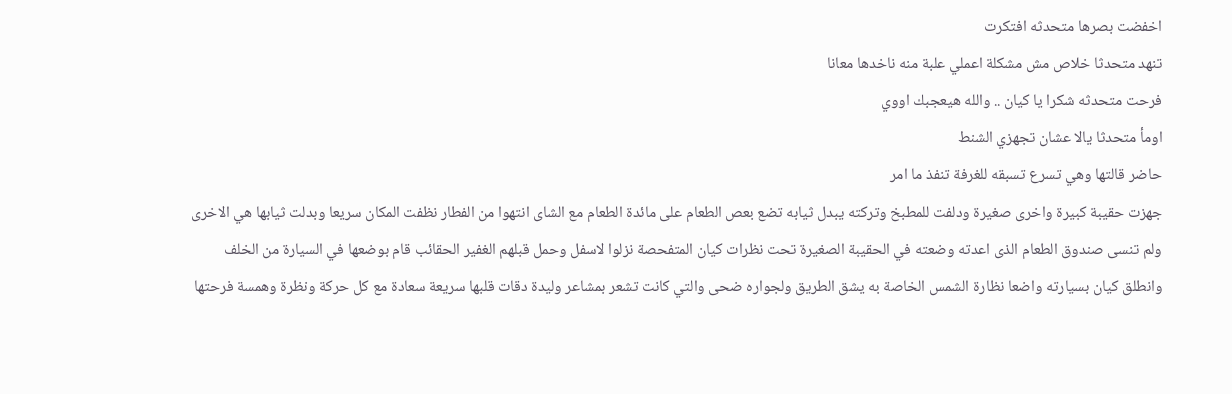اخفضت بصرها متحدثه افتكرت
تنهد متحدثا خلاص مش مشكلة اعملي علبة منه ناخدها معانا
فرحت متحدثه شكرا يا كيان .. والله هيعجبك اووي
اومأ متحدثا يالا عشان تجهزي الشنط
حاضر قالتها وهي تسرع تسبقه للغرفة تنفذ ما امر
جهزت حقيبة كبيرة واخرى صغيرة ودلفت للمطبخ وتركته يبدل ثيابه تضع بعص الطعام على مائدة الطعام مع الشاى انتهوا من الفطار نظفت المكان سريعا وبدلت ثيابها هي الاخرى ولم تنسى صندوق الطعام الذى اعدته وضعته في الحقيبة الصغيرة تحت نظرات كيان المتفحصة نزلوا لاسفل وحمل قبلهم الغفير الحقائب قام بوضعها في السيارة من الخلف وانطلق كيان بسيارته واضعا نظارة الشمس الخاصة به يشق الطريق ولجواره ضحى والتي كانت تشعر بمشاعر وليدة دقات قلبها سريعة سعادة مع كل حركة ونظرة وهمسة فرحتها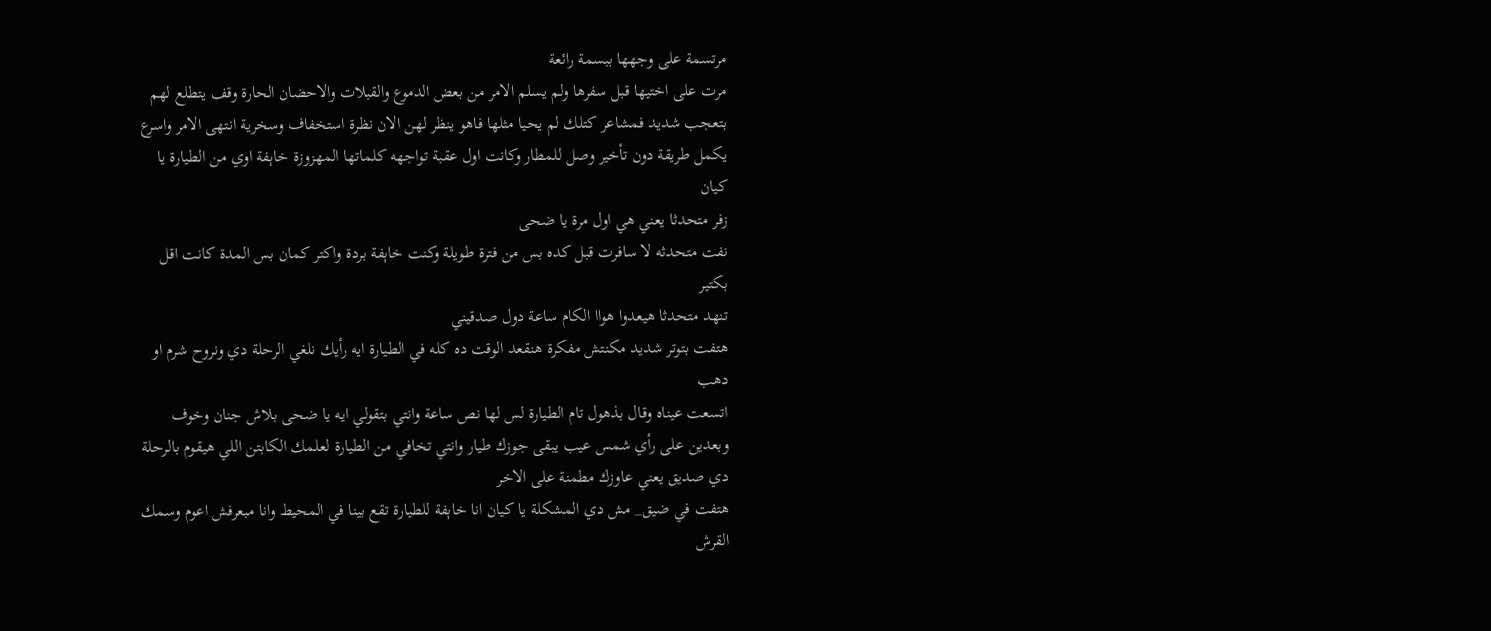مرتسمة على وجهها ببسمة رائعة
مرت على اختيها قبل سفرها ولم يسلم الامر من بعض الدموع والقبلات والاحضان الحارة وقف يتطلع لهم بتعجب شديد فمشاعر كتلك لم يحيا مثلها فاهو ينظر لهن الان نظرة استخفاف وسخرية انتهى الامر واسرع يكمل طريقة دون تأخير وصل للمطار وكانت اول عقبة تواجهه كلماتها المهزوزة خاېفة اوي من الطيارة يا كيان
زفر متحدثا يعني هي اول مرة يا ضحى
نفت متحدثه لا سافرت قبل كده بس من فترة طويلة وكنت خاېفة بردة واكتر كمان بس المدة كانت اقل بكتير
تنهد متحدثا هيعدوا هواا الكام ساعة دول صدقيني
هتفت بتوتر شديد مكنتش مفكرة هنقعد الوقت ده كله في الطيارة ايه رأيك نلغي الرحلة دي ونروح شرم او دهب
اتسعت عيناه وقال بذهول تام الطيارة لس لها نص ساعة وانتي بتقولي ايه يا ضحى بلاش جنان وخوف وبعدين على رأي شمس عيب يبقى جوزك طيار وانتي تخافي من الطيارة لعلمك الكابتن اللي هيقوم بالرحلة دي صديق يعني عاوزك مطمنة على الاخر
هتفت في ضيق_ مش دي المشكلة يا كيان انا خاېفة للطيارة تقع بينا في المحيط وانا مبعرفش اعوم وسمك القرش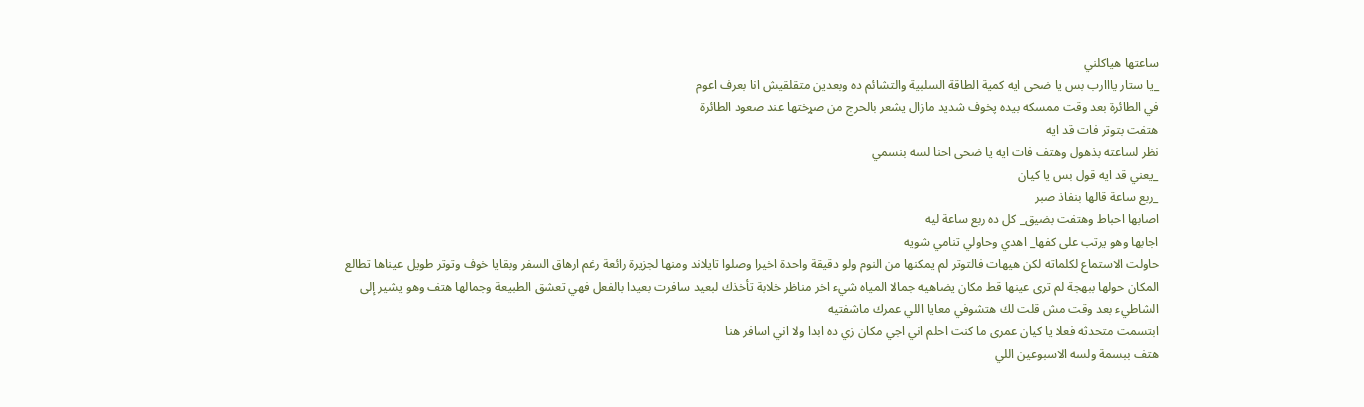ساعتها هياكلني
_يا ستار يااارب بس يا ضحى ايه كمية الطاقة السلبية والتشائم ده وبعدين متقلقيش انا بعرف اعوم
في الطائرة بعد وقت ممسكه بيده پخوف شديد مازال يشعر بالحرج من صړختها عند صعود الطائرة
هتفت بتوتر فات قد ايه
نظر لساعته بذهول وهتف فات ايه يا ضحى احنا لسه بنسمي
_يعني قد ايه قول بس يا كيان
_ربع ساعة قالها بنفاذ صبر
اصابها احباط وهتفت بضيق_ كل ده ربع ساعة ليه
اجابها وهو يرتب على كفها_ اهدي وحاولي تنامي شويه
حاولت الاستماع لكلماته لكن هيهات فالتوتر لم يمكنها من النوم ولو دقيقة واحدة اخيرا وصلوا تايلاند ومنها لجزيرة رائعة رغم ارهاق السفر وبقايا خوف وتوتر طويل عيناها تطالع المكان حولها ببهجة لم ترى عينها قط مكان يضاهيه جمالا المياه شيء اخر مناظر خلابة تأخذك لبعيد سافرت بعيدا بالفعل فهي تعشق الطبيعة وجمالها هتف وهو يشير إلى الشاطيء بعد وقت مش قلت لك هتشوفي معايا اللي عمرك ماشفتيه
ابتسمت متحدثه فعلا يا كيان عمرى ما كنت احلم اني اجي مكان زي ده ابدا ولا اني اسافر هنا
هتف ببسمة ولسه الاسبوعين اللي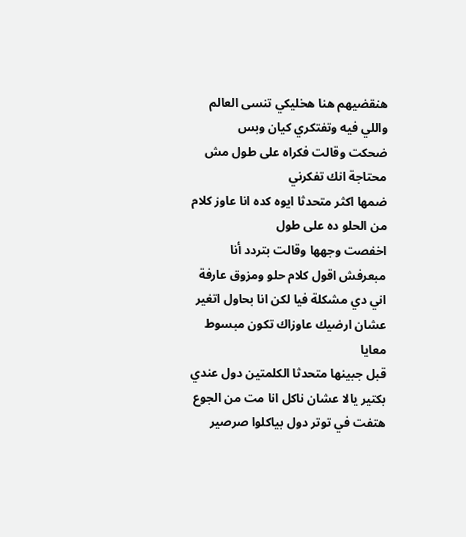هنقضيهم هنا هخليكي تنسى العالم واللي فيه وتفتكري كيان وبس
ضحكت وقالت فكراه على طول مش محتاجة انك تفكرني
ضمھا اكثر متحدثا ايوه كده انا عاوز كلام من الحلو ده على طول
اخفصت وجهها وقالت بتردد أنا مبعرفش اقول كلام حلو ومزوق عارفة اني دي مشكلة فيا لكن انا بحاول اتغير عشان ارضيك عاوزاك تكون مبسوط معايا
قبل جبينها متحدثا الكلمتين دول عندي بكتير يالا عشان ناكل انا مت من الجوع
هتفت في توتر دول بياكلوا صرصير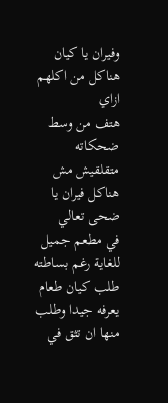وفيران يا كيان هناكل من اكلهم ازاي
هتف من وسط ضحكاته متقلقيش مش هناكل فيران يا ضحى تعالي
في مطعم جميل للغاية رغم بساطته طلب كيان طعام يعرفه جيدا وطلب منها ان تثق في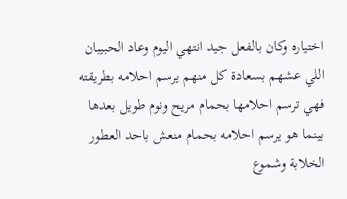اختياره وكان بالفعل جيد انتهي اليوم وعاد الحبيبان اللي عشهم بسعادة كل منهم يرسم احلامه بطريقته فهي ترسم احلامها بحمام مريح ونوم طويل بعدها بينما هو يرسم احلامه بحمام منعش باحد العطور الخلابة وشموع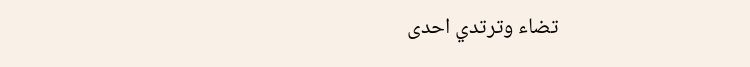تضاء وترتدي احدى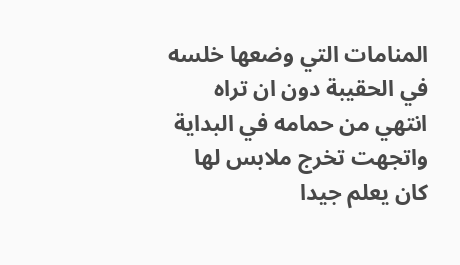المنامات التي وضعها خلسه في الحقيبة دون ان تراه انتهي من حمامه في البداية واتجهت تخرج ملابس لها كان يعلم جيدا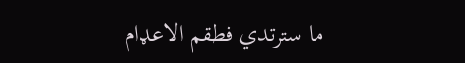ما سترتدي فطقم الاعډام